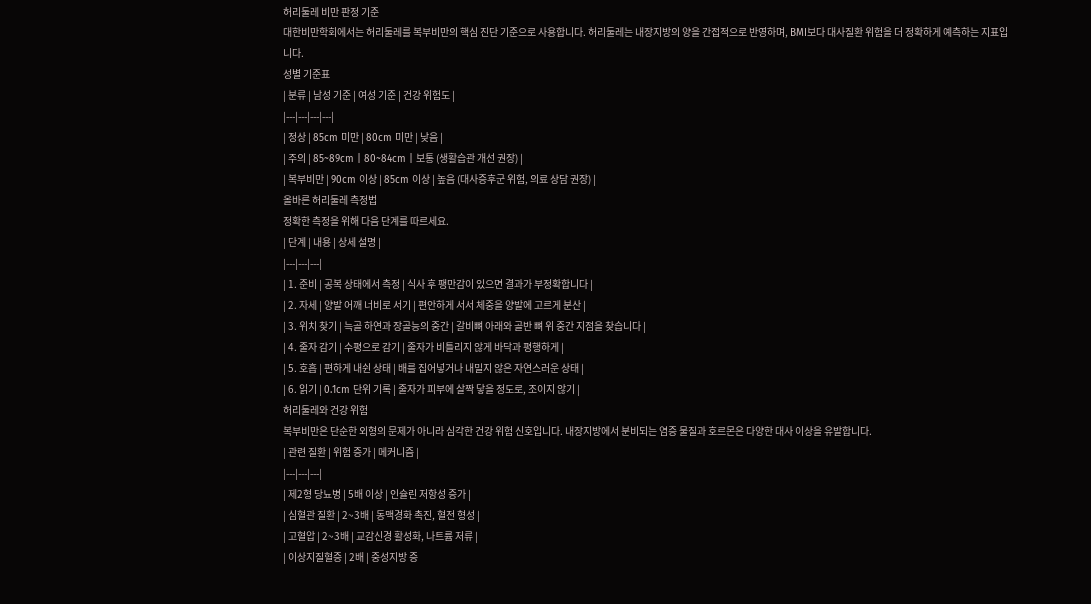허리둘레 비만 판정 기준
대한비만학회에서는 허리둘레를 복부비만의 핵심 진단 기준으로 사용합니다. 허리둘레는 내장지방의 양을 간접적으로 반영하며, BMI보다 대사질환 위험을 더 정확하게 예측하는 지표입니다.
성별 기준표
| 분류 | 남성 기준 | 여성 기준 | 건강 위험도 |
|---|---|---|---|
| 정상 | 85cm 미만 | 80cm 미만 | 낮음 |
| 주의 | 85~89cm | 80~84cm | 보통 (생활습관 개선 권장) |
| 복부비만 | 90cm 이상 | 85cm 이상 | 높음 (대사증후군 위험, 의료 상담 권장) |
올바른 허리둘레 측정법
정확한 측정을 위해 다음 단계를 따르세요.
| 단계 | 내용 | 상세 설명 |
|---|---|---|
| 1. 준비 | 공복 상태에서 측정 | 식사 후 팽만감이 있으면 결과가 부정확합니다 |
| 2. 자세 | 양발 어깨 너비로 서기 | 편안하게 서서 체중을 양발에 고르게 분산 |
| 3. 위치 찾기 | 늑골 하연과 장골능의 중간 | 갈비뼈 아래와 골반 뼈 위 중간 지점을 찾습니다 |
| 4. 줄자 감기 | 수평으로 감기 | 줄자가 비틀리지 않게 바닥과 평행하게 |
| 5. 호흡 | 편하게 내쉰 상태 | 배를 집어넣거나 내밀지 않은 자연스러운 상태 |
| 6. 읽기 | 0.1cm 단위 기록 | 줄자가 피부에 살짝 닿을 정도로, 조이지 않기 |
허리둘레와 건강 위험
복부비만은 단순한 외형의 문제가 아니라 심각한 건강 위험 신호입니다. 내장지방에서 분비되는 염증 물질과 호르몬은 다양한 대사 이상을 유발합니다.
| 관련 질환 | 위험 증가 | 메커니즘 |
|---|---|---|
| 제2형 당뇨병 | 5배 이상 | 인슐린 저항성 증가 |
| 심혈관 질환 | 2~3배 | 동맥경화 촉진, 혈전 형성 |
| 고혈압 | 2~3배 | 교감신경 활성화, 나트륨 저류 |
| 이상지질혈증 | 2배 | 중성지방 증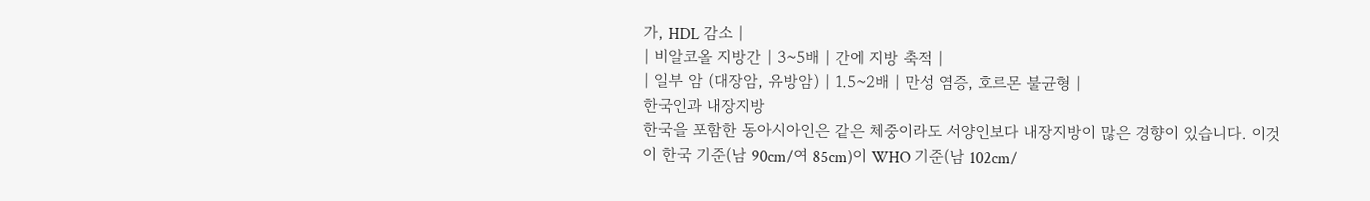가, HDL 감소 |
| 비알코올 지방간 | 3~5배 | 간에 지방 축적 |
| 일부 암 (대장암, 유방암) | 1.5~2배 | 만성 염증, 호르몬 불균형 |
한국인과 내장지방
한국을 포함한 동아시아인은 같은 체중이라도 서양인보다 내장지방이 많은 경향이 있습니다. 이것이 한국 기준(남 90cm/여 85cm)이 WHO 기준(남 102cm/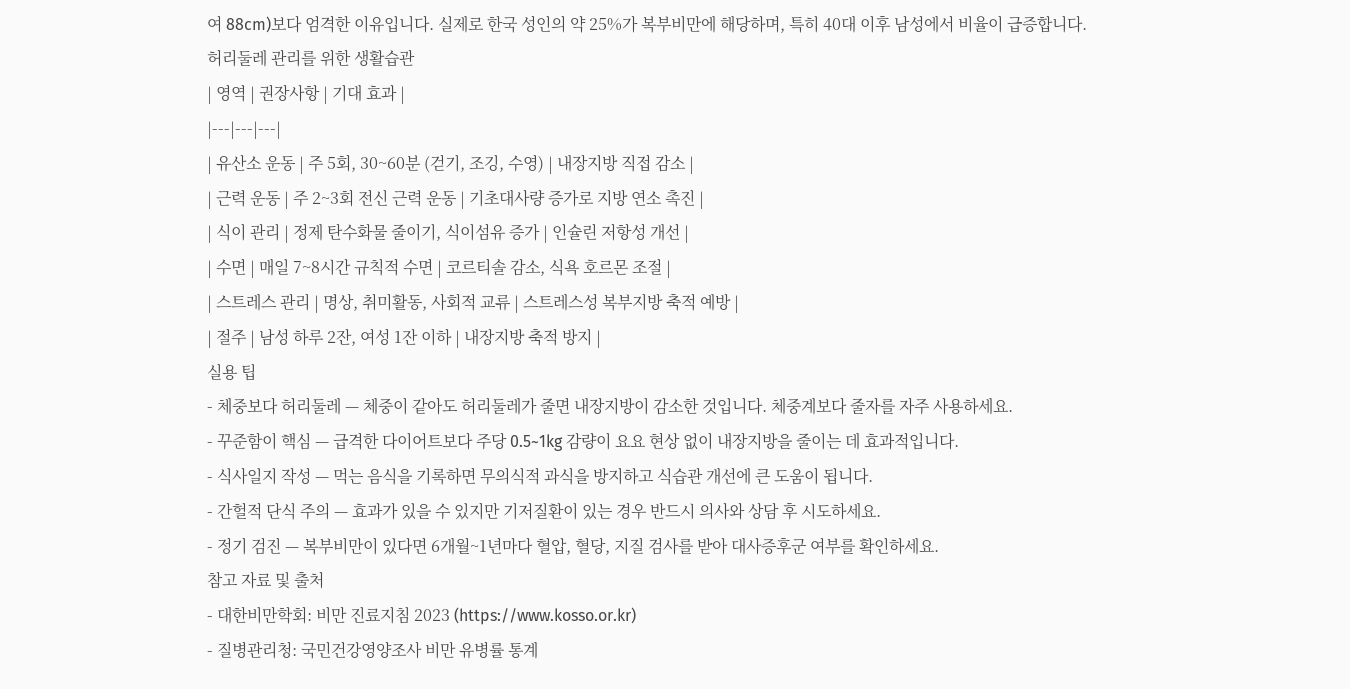여 88cm)보다 엄격한 이유입니다. 실제로 한국 성인의 약 25%가 복부비만에 해당하며, 특히 40대 이후 남성에서 비율이 급증합니다.
허리둘레 관리를 위한 생활습관
| 영역 | 권장사항 | 기대 효과 |
|---|---|---|
| 유산소 운동 | 주 5회, 30~60분 (걷기, 조깅, 수영) | 내장지방 직접 감소 |
| 근력 운동 | 주 2~3회 전신 근력 운동 | 기초대사량 증가로 지방 연소 촉진 |
| 식이 관리 | 정제 탄수화물 줄이기, 식이섬유 증가 | 인슐린 저항성 개선 |
| 수면 | 매일 7~8시간 규칙적 수면 | 코르티솔 감소, 식욕 호르몬 조절 |
| 스트레스 관리 | 명상, 취미활동, 사회적 교류 | 스트레스성 복부지방 축적 예방 |
| 절주 | 남성 하루 2잔, 여성 1잔 이하 | 내장지방 축적 방지 |
실용 팁
- 체중보다 허리둘레 — 체중이 같아도 허리둘레가 줄면 내장지방이 감소한 것입니다. 체중계보다 줄자를 자주 사용하세요.
- 꾸준함이 핵심 — 급격한 다이어트보다 주당 0.5~1kg 감량이 요요 현상 없이 내장지방을 줄이는 데 효과적입니다.
- 식사일지 작성 — 먹는 음식을 기록하면 무의식적 과식을 방지하고 식습관 개선에 큰 도움이 됩니다.
- 간헐적 단식 주의 — 효과가 있을 수 있지만 기저질환이 있는 경우 반드시 의사와 상담 후 시도하세요.
- 정기 검진 — 복부비만이 있다면 6개월~1년마다 혈압, 혈당, 지질 검사를 받아 대사증후군 여부를 확인하세요.
참고 자료 및 출처
- 대한비만학회: 비만 진료지침 2023 (https://www.kosso.or.kr)
- 질병관리청: 국민건강영양조사 비만 유병률 통계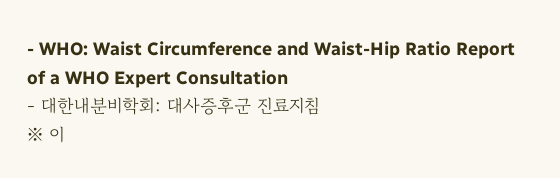- WHO: Waist Circumference and Waist-Hip Ratio Report of a WHO Expert Consultation
- 대한내분비학회: 대사증후군 진료지침
※ 이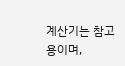계산기는 참고용이며,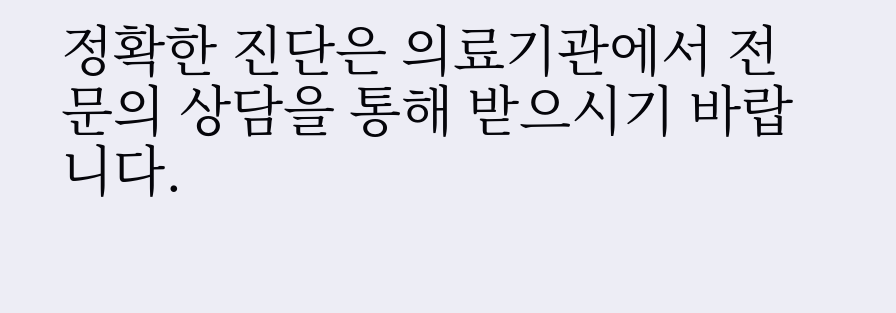정확한 진단은 의료기관에서 전문의 상담을 통해 받으시기 바랍니다.